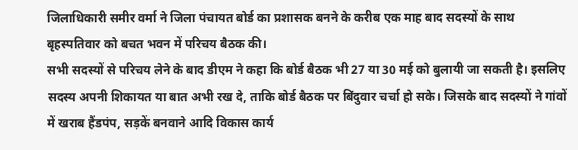जिलाधिकारी समीर वर्मा ने जिला पंचायत बोर्ड का प्रशासक बनने के करीब एक माह बाद सदस्यों के साथ बृहस्पतिवार को बचत भवन में परिचय बैठक की।
सभी सदस्यों से परिचय लेने के बाद डीएम ने कहा कि बोर्ड बैठक भी 27 या 30 मई को बुलायी जा सकती है। इसलिए सदस्य अपनी शिकायत या बात अभी रख दे, ताकि बोर्ड बैठक पर बिंदुवार चर्चा हो सके। जिसके बाद सदस्यों ने गांवों में खराब हैंडपंप, सड़कें बनवाने आदि विकास कार्य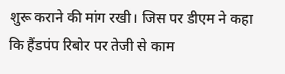शुरू कराने की मांग रखी। जिस पर डीएम ने कहा कि हैंडपंप रिबोर पर तेजी से काम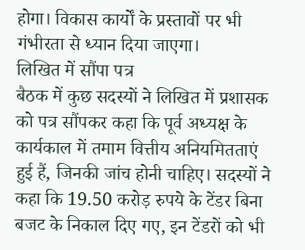होगा। विकास कार्यों के प्रस्तावों पर भी गंभीरता से ध्यान दिया जाएगा।
लिखित में सौंपा पत्र
बैठक में कुछ सदस्यों ने लिखित में प्रशासक को पत्र सौंपकर कहा कि पूर्व अध्यक्ष के कार्यकाल में तमाम वित्तीय अनियमितताएं हुई हैं, जिनकी जांच होनी चाहिए। सदस्यों ने कहा कि 19.50 करोड़ रुपये के टेंडर बिना बजट के निकाल दिए गए, इन टेंडरों को भी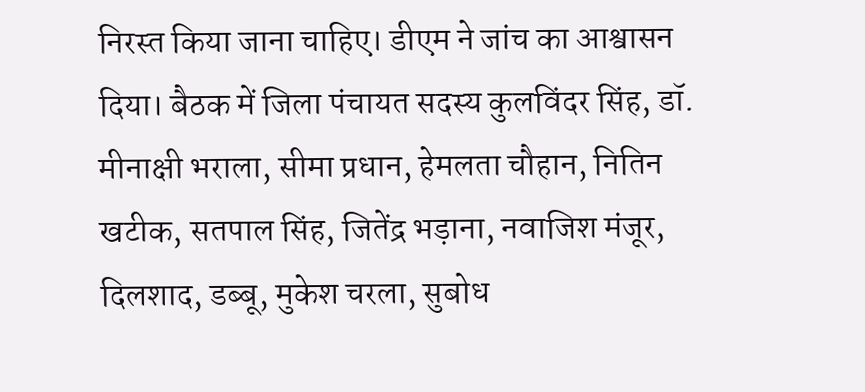निरस्त किया जाना चाहिए। डीएम ने जांच का आश्वासन दिया। बैठक में जिला पंचायत सदस्य कुलविंदर सिंह, डॉ. मीनाक्षी भराला, सीमा प्रधान, हेमलता चौहान, नितिन खटीक, सतपाल सिंह, जितेंद्र भड़ाना, नवाजिश मंजूर, दिलशाद, डब्बू, मुकेश चरला, सुबोध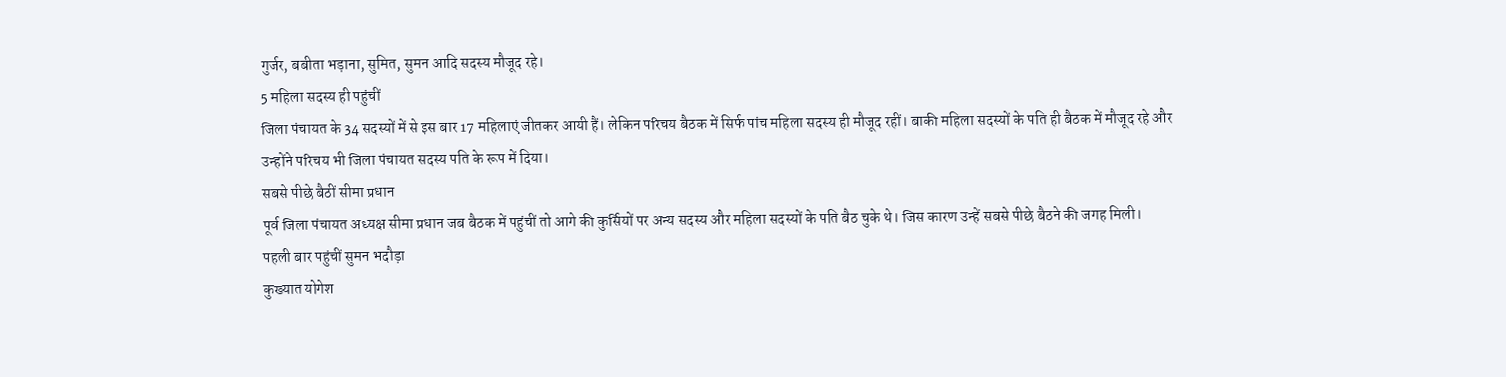गुर्जर, बबीता भड़ाना, सुमित, सुमन आदि सदस्य मौजूद रहे।
5 महिला सदस्य ही पहुंचीं
जिला पंचायत के 34 सदस्यों में से इस बार 17 महिलाएं जीतकर आयी हैं। लेकिन परिचय बैठक में सिर्फ पांच महिला सदस्य ही मौजूद रहीं। बाकी महिला सदस्यों के पति ही बैठक में मौजूद रहे और उन्होंने परिचय भी जिला पंचायत सदस्य पति के रूप में दिया।
सबसे पीछे बैठीं सीमा प्रधान
पूर्व जिला पंचायत अध्यक्ष सीमा प्रधान जब बैठक में पहुंचीं तो आगे की कुर्सियों पर अन्य सदस्य और महिला सदस्यों के पति बैठ चुके थे। जिस कारण उन्हें सबसे पीछे बैठने की जगह मिली।
पहली बार पहुंचीं सुमन भदौड़ा
कुख्यात योगेश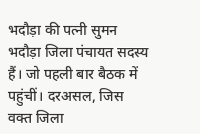भदौड़ा की पत्नी सुमन भदौड़ा जिला पंचायत सदस्य हैं। जो पहली बार बैठक में पहुंचीं। दरअसल, जिस वक्त जिला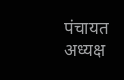पंचायत अध्यक्ष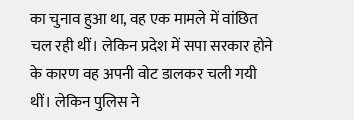का चुनाव हुआ था, वह एक मामले में वांछित चल रही थीं। लेकिन प्रदेश में सपा सरकार होने के कारण वह अपनी वोट डालकर चली गयी थीं। लेकिन पुलिस ने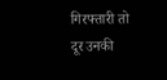गिरफ्तारी तो दूर उनकी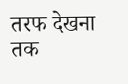तरफ देखना तक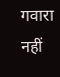गवारा नहीं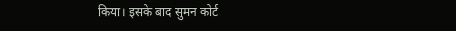किया। इसके बाद सुमन कोर्ट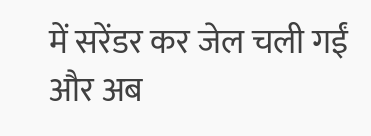में सरेंडर कर जेल चली गईं और अब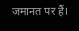जमानत पर हैं।